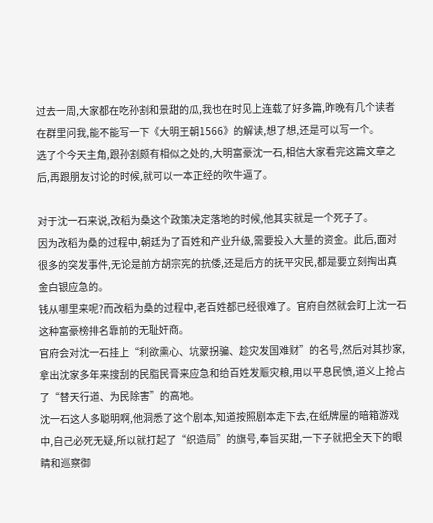过去一周,大家都在吃孙割和景甜的瓜,我也在时见上连载了好多篇,昨晚有几个读者在群里问我,能不能写一下《大明王朝1566》的解读,想了想,还是可以写一个。
选了个今天主角,跟孙割颇有相似之处的,大明富豪沈一石,相信大家看完这篇文章之后,再跟朋友讨论的时候,就可以一本正经的吹牛逼了。

对于沈一石来说,改稻为桑这个政策决定落地的时候,他其实就是一个死子了。
因为改稻为桑的过程中,朝廷为了百姓和产业升级,需要投入大量的资金。此后,面对很多的突发事件,无论是前方胡宗宪的抗倭,还是后方的抚平灾民,都是要立刻掏出真金白银应急的。
钱从哪里来呢?而改稻为桑的过程中,老百姓都已经很难了。官府自然就会盯上沈一石这种富豪榜排名靠前的无耻奸商。
官府会对沈一石挂上“利欲熏心、坑蒙拐骗、趁灾发国难财”的名号,然后对其抄家,拿出沈家多年来搜刮的民脂民膏来应急和给百姓发赈灾粮,用以平息民愤,道义上抢占了“替天行道、为民除害”的高地。
沈一石这人多聪明啊,他洞悉了这个剧本,知道按照剧本走下去,在纸牌屋的暗箱游戏中,自己必死无疑,所以就打起了“织造局”的旗号,奉旨买甜,一下子就把全天下的眼睛和巡察御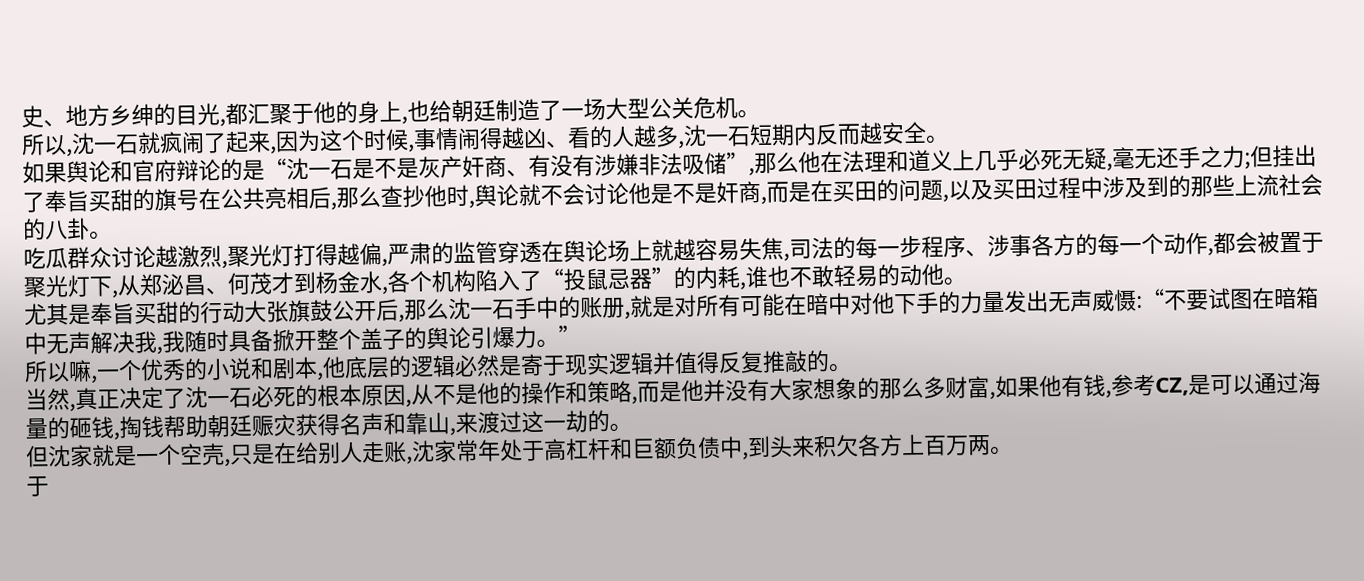史、地方乡绅的目光,都汇聚于他的身上,也给朝廷制造了一场大型公关危机。
所以,沈一石就疯闹了起来,因为这个时候,事情闹得越凶、看的人越多,沈一石短期内反而越安全。
如果舆论和官府辩论的是“沈一石是不是灰产奸商、有没有涉嫌非法吸储”,那么他在法理和道义上几乎必死无疑,毫无还手之力;但挂出了奉旨买甜的旗号在公共亮相后,那么查抄他时,舆论就不会讨论他是不是奸商,而是在买田的问题,以及买田过程中涉及到的那些上流社会的八卦。
吃瓜群众讨论越激烈,聚光灯打得越偏,严肃的监管穿透在舆论场上就越容易失焦,司法的每一步程序、涉事各方的每一个动作,都会被置于聚光灯下,从郑泌昌、何茂才到杨金水,各个机构陷入了“投鼠忌器”的内耗,谁也不敢轻易的动他。
尤其是奉旨买甜的行动大张旗鼓公开后,那么沈一石手中的账册,就是对所有可能在暗中对他下手的力量发出无声威慑:“不要试图在暗箱中无声解决我,我随时具备掀开整个盖子的舆论引爆力。”
所以嘛,一个优秀的小说和剧本,他底层的逻辑必然是寄于现实逻辑并值得反复推敲的。
当然,真正决定了沈一石必死的根本原因,从不是他的操作和策略,而是他并没有大家想象的那么多财富,如果他有钱,参考CZ,是可以通过海量的砸钱,掏钱帮助朝廷赈灾获得名声和靠山,来渡过这一劫的。
但沈家就是一个空壳,只是在给别人走账,沈家常年处于高杠杆和巨额负债中,到头来积欠各方上百万两。
于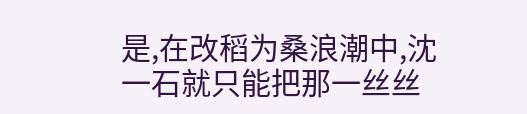是,在改稻为桑浪潮中,沈一石就只能把那一丝丝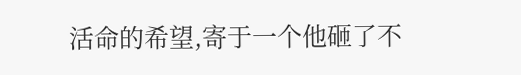活命的希望,寄于一个他砸了不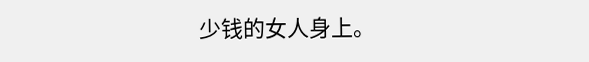少钱的女人身上。